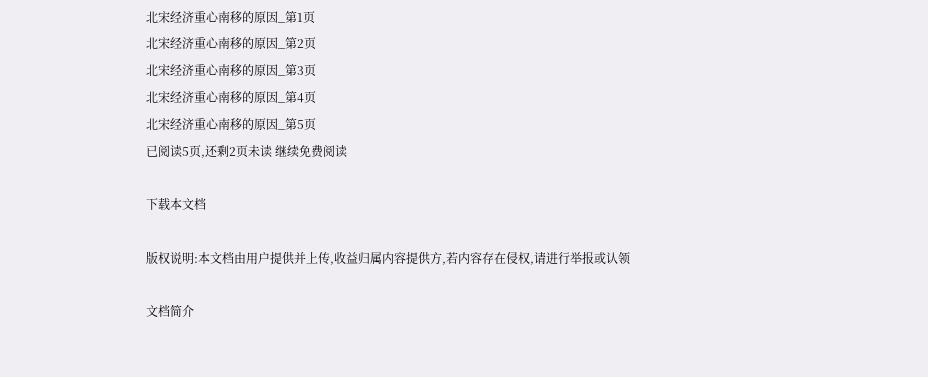北宋经济重心南移的原因_第1页
北宋经济重心南移的原因_第2页
北宋经济重心南移的原因_第3页
北宋经济重心南移的原因_第4页
北宋经济重心南移的原因_第5页
已阅读5页,还剩2页未读 继续免费阅读

下载本文档

版权说明:本文档由用户提供并上传,收益归属内容提供方,若内容存在侵权,请进行举报或认领

文档简介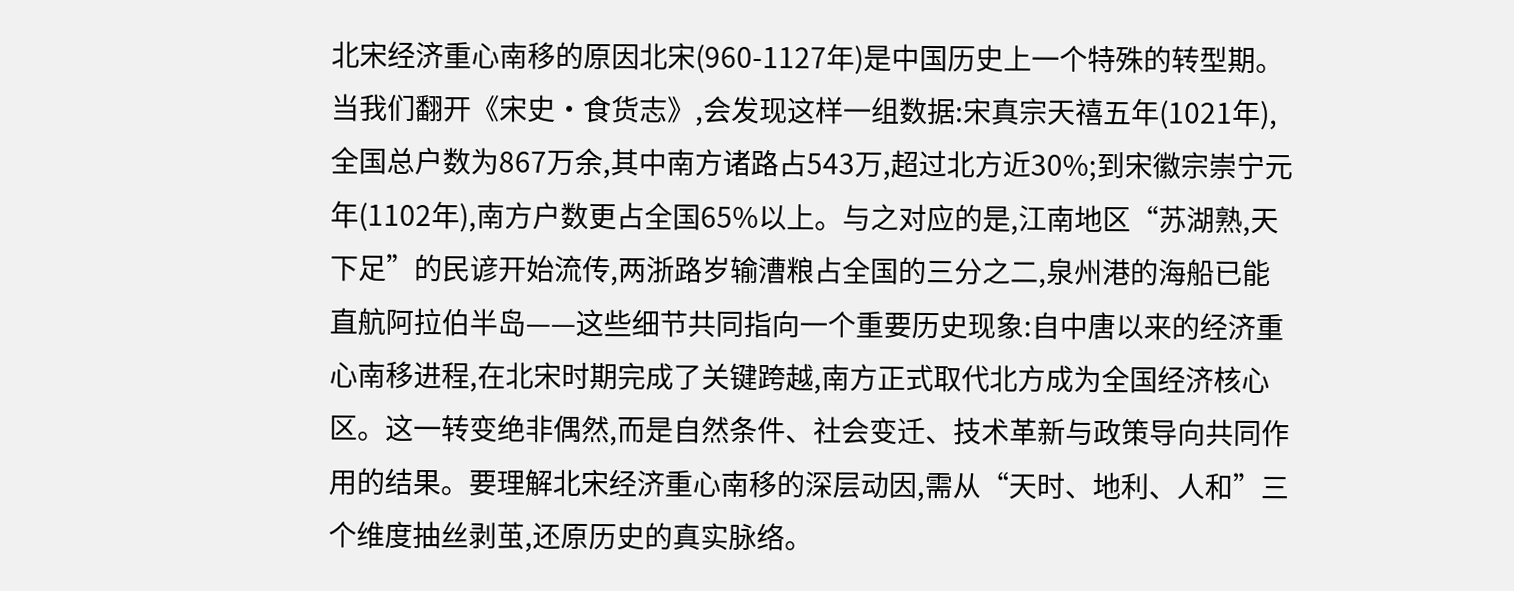北宋经济重心南移的原因北宋(960-1127年)是中国历史上一个特殊的转型期。当我们翻开《宋史·食货志》,会发现这样一组数据:宋真宗天禧五年(1021年),全国总户数为867万余,其中南方诸路占543万,超过北方近30%;到宋徽宗崇宁元年(1102年),南方户数更占全国65%以上。与之对应的是,江南地区“苏湖熟,天下足”的民谚开始流传,两浙路岁输漕粮占全国的三分之二,泉州港的海船已能直航阿拉伯半岛——这些细节共同指向一个重要历史现象:自中唐以来的经济重心南移进程,在北宋时期完成了关键跨越,南方正式取代北方成为全国经济核心区。这一转变绝非偶然,而是自然条件、社会变迁、技术革新与政策导向共同作用的结果。要理解北宋经济重心南移的深层动因,需从“天时、地利、人和”三个维度抽丝剥茧,还原历史的真实脉络。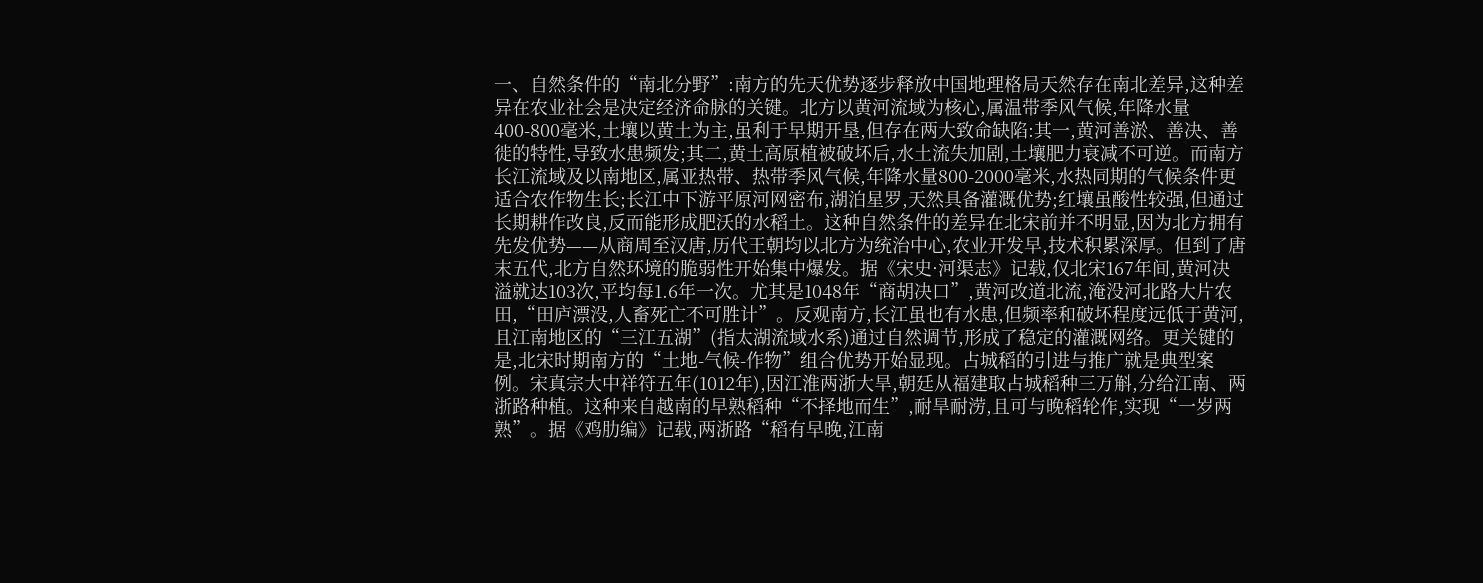一、自然条件的“南北分野”:南方的先天优势逐步释放中国地理格局天然存在南北差异,这种差异在农业社会是决定经济命脉的关键。北方以黄河流域为核心,属温带季风气候,年降水量400-800毫米,土壤以黄土为主,虽利于早期开垦,但存在两大致命缺陷:其一,黄河善淤、善决、善徙的特性,导致水患频发;其二,黄土高原植被破坏后,水土流失加剧,土壤肥力衰减不可逆。而南方长江流域及以南地区,属亚热带、热带季风气候,年降水量800-2000毫米,水热同期的气候条件更适合农作物生长;长江中下游平原河网密布,湖泊星罗,天然具备灌溉优势;红壤虽酸性较强,但通过长期耕作改良,反而能形成肥沃的水稻土。这种自然条件的差异在北宋前并不明显,因为北方拥有先发优势——从商周至汉唐,历代王朝均以北方为统治中心,农业开发早,技术积累深厚。但到了唐末五代,北方自然环境的脆弱性开始集中爆发。据《宋史·河渠志》记载,仅北宋167年间,黄河决溢就达103次,平均每1.6年一次。尤其是1048年“商胡决口”,黄河改道北流,淹没河北路大片农田,“田庐漂没,人畜死亡不可胜计”。反观南方,长江虽也有水患,但频率和破坏程度远低于黄河,且江南地区的“三江五湖”(指太湖流域水系)通过自然调节,形成了稳定的灌溉网络。更关键的是,北宋时期南方的“土地-气候-作物”组合优势开始显现。占城稻的引进与推广就是典型案例。宋真宗大中祥符五年(1012年),因江淮两浙大旱,朝廷从福建取占城稻种三万斛,分给江南、两浙路种植。这种来自越南的早熟稻种“不择地而生”,耐旱耐涝,且可与晚稻轮作,实现“一岁两熟”。据《鸡肋编》记载,两浙路“稻有早晚,江南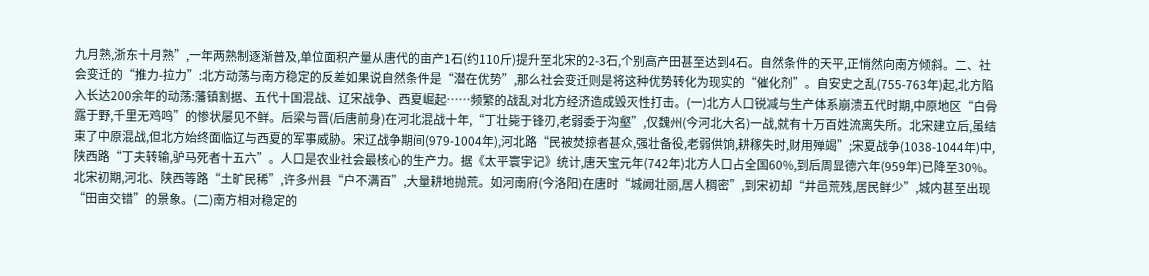九月熟,浙东十月熟”,一年两熟制逐渐普及,单位面积产量从唐代的亩产1石(约110斤)提升至北宋的2-3石,个别高产田甚至达到4石。自然条件的天平,正悄然向南方倾斜。二、社会变迁的“推力-拉力”:北方动荡与南方稳定的反差如果说自然条件是“潜在优势”,那么社会变迁则是将这种优势转化为现实的“催化剂”。自安史之乱(755-763年)起,北方陷入长达200余年的动荡:藩镇割据、五代十国混战、辽宋战争、西夏崛起……频繁的战乱对北方经济造成毁灭性打击。(一)北方人口锐减与生产体系崩溃五代时期,中原地区“白骨露于野,千里无鸡鸣”的惨状屡见不鲜。后梁与晋(后唐前身)在河北混战十年,“丁壮毙于锋刃,老弱委于沟壑”,仅魏州(今河北大名)一战,就有十万百姓流离失所。北宋建立后,虽结束了中原混战,但北方始终面临辽与西夏的军事威胁。宋辽战争期间(979-1004年),河北路“民被焚掠者甚众,强壮备役,老弱供饷,耕稼失时,财用殚竭”;宋夏战争(1038-1044年)中,陕西路“丁夫转输,驴马死者十五六”。人口是农业社会最核心的生产力。据《太平寰宇记》统计,唐天宝元年(742年)北方人口占全国60%,到后周显德六年(959年)已降至30%。北宋初期,河北、陕西等路“土旷民稀”,许多州县“户不满百”,大量耕地抛荒。如河南府(今洛阳)在唐时“城阙壮丽,居人稠密”,到宋初却“井邑荒残,居民鲜少”,城内甚至出现“田亩交错”的景象。(二)南方相对稳定的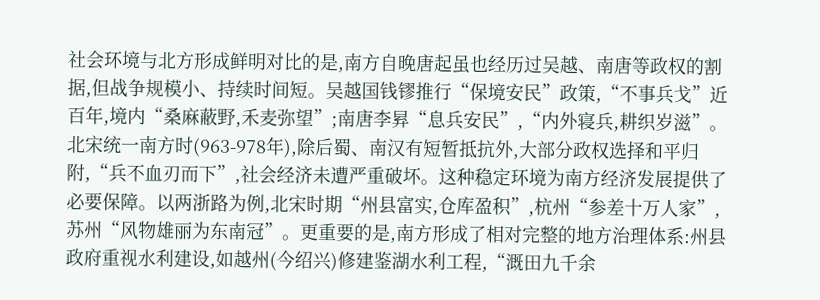社会环境与北方形成鲜明对比的是,南方自晚唐起虽也经历过吴越、南唐等政权的割据,但战争规模小、持续时间短。吴越国钱镠推行“保境安民”政策,“不事兵戈”近百年,境内“桑麻蔽野,禾麦弥望”;南唐李昪“息兵安民”,“内外寝兵,耕织岁滋”。北宋统一南方时(963-978年),除后蜀、南汉有短暂抵抗外,大部分政权选择和平归附,“兵不血刃而下”,社会经济未遭严重破坏。这种稳定环境为南方经济发展提供了必要保障。以两浙路为例,北宋时期“州县富实,仓库盈积”,杭州“参差十万人家”,苏州“风物雄丽为东南冠”。更重要的是,南方形成了相对完整的地方治理体系:州县政府重视水利建设,如越州(今绍兴)修建鉴湖水利工程,“溉田九千余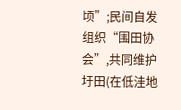顷”;民间自发组织“围田协会”,共同维护圩田(在低洼地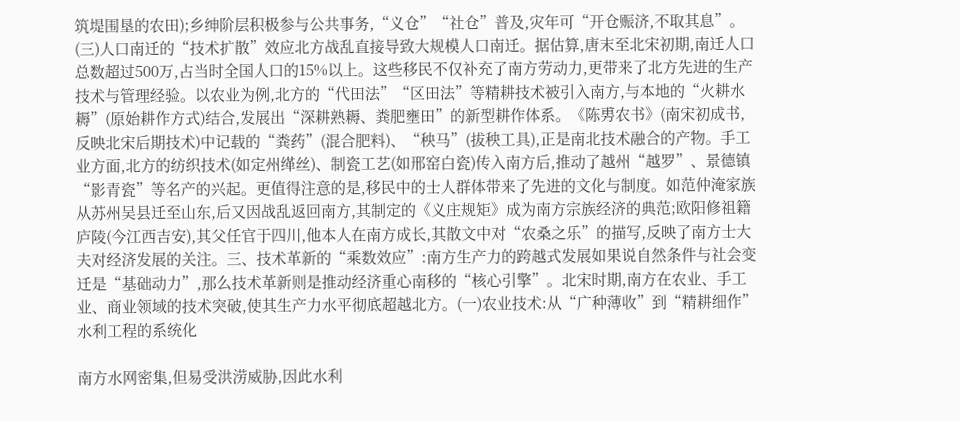筑堤围垦的农田);乡绅阶层积极参与公共事务,“义仓”“社仓”普及,灾年可“开仓赈济,不取其息”。(三)人口南迁的“技术扩散”效应北方战乱直接导致大规模人口南迁。据估算,唐末至北宋初期,南迁人口总数超过500万,占当时全国人口的15%以上。这些移民不仅补充了南方劳动力,更带来了北方先进的生产技术与管理经验。以农业为例,北方的“代田法”“区田法”等精耕技术被引入南方,与本地的“火耕水耨”(原始耕作方式)结合,发展出“深耕熟耨、粪肥壅田”的新型耕作体系。《陈旉农书》(南宋初成书,反映北宋后期技术)中记载的“粪药”(混合肥料)、“秧马”(拔秧工具),正是南北技术融合的产物。手工业方面,北方的纺织技术(如定州缂丝)、制瓷工艺(如邢窑白瓷)传入南方后,推动了越州“越罗”、景德镇“影青瓷”等名产的兴起。更值得注意的是,移民中的士人群体带来了先进的文化与制度。如范仲淹家族从苏州吴县迁至山东,后又因战乱返回南方,其制定的《义庄规矩》成为南方宗族经济的典范;欧阳修祖籍庐陵(今江西吉安),其父任官于四川,他本人在南方成长,其散文中对“农桑之乐”的描写,反映了南方士大夫对经济发展的关注。三、技术革新的“乘数效应”:南方生产力的跨越式发展如果说自然条件与社会变迁是“基础动力”,那么技术革新则是推动经济重心南移的“核心引擎”。北宋时期,南方在农业、手工业、商业领域的技术突破,使其生产力水平彻底超越北方。(一)农业技术:从“广种薄收”到“精耕细作”水利工程的系统化

南方水网密集,但易受洪涝威胁,因此水利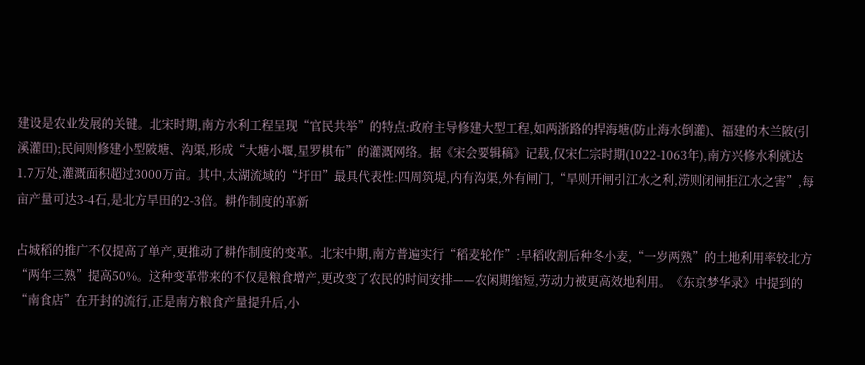建设是农业发展的关键。北宋时期,南方水利工程呈现“官民共举”的特点:政府主导修建大型工程,如两浙路的捍海塘(防止海水倒灌)、福建的木兰陂(引溪灌田);民间则修建小型陂塘、沟渠,形成“大塘小堰,星罗棋布”的灌溉网络。据《宋会要辑稿》记载,仅宋仁宗时期(1022-1063年),南方兴修水利就达1.7万处,灌溉面积超过3000万亩。其中,太湖流域的“圩田”最具代表性:四周筑堤,内有沟渠,外有闸门,“旱则开闸引江水之利,涝则闭闸拒江水之害”,每亩产量可达3-4石,是北方旱田的2-3倍。耕作制度的革新

占城稻的推广不仅提高了单产,更推动了耕作制度的变革。北宋中期,南方普遍实行“稻麦轮作”:早稻收割后种冬小麦,“一岁两熟”的土地利用率较北方“两年三熟”提高50%。这种变革带来的不仅是粮食增产,更改变了农民的时间安排——农闲期缩短,劳动力被更高效地利用。《东京梦华录》中提到的“南食店”在开封的流行,正是南方粮食产量提升后,小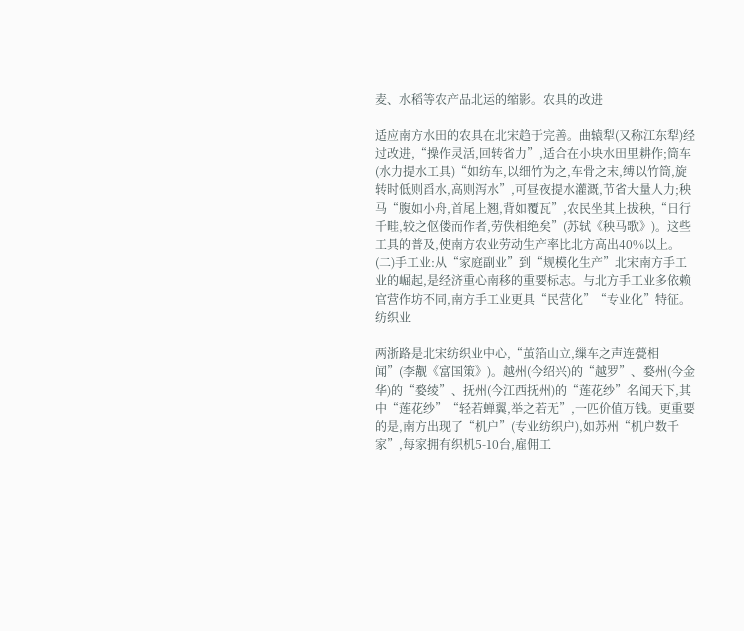麦、水稻等农产品北运的缩影。农具的改进

适应南方水田的农具在北宋趋于完善。曲辕犁(又称江东犁)经过改进,“操作灵活,回转省力”,适合在小块水田里耕作;筒车(水力提水工具)“如纺车,以细竹为之,车骨之末,缚以竹筒,旋转时低则舀水,高则泻水”,可昼夜提水灌溉,节省大量人力;秧马“腹如小舟,首尾上翘,背如覆瓦”,农民坐其上拔秧,“日行千畦,较之伛偻而作者,劳佚相绝矣”(苏轼《秧马歌》)。这些工具的普及,使南方农业劳动生产率比北方高出40%以上。(二)手工业:从“家庭副业”到“规模化生产”北宋南方手工业的崛起,是经济重心南移的重要标志。与北方手工业多依赖官营作坊不同,南方手工业更具“民营化”“专业化”特征。纺织业

两浙路是北宋纺织业中心,“茧箔山立,缫车之声连甍相闻”(李觏《富国策》)。越州(今绍兴)的“越罗”、婺州(今金华)的“婺绫”、抚州(今江西抚州)的“莲花纱”名闻天下,其中“莲花纱”“轻若蝉翼,举之若无”,一匹价值万钱。更重要的是,南方出现了“机户”(专业纺织户),如苏州“机户数千家”,每家拥有织机5-10台,雇佣工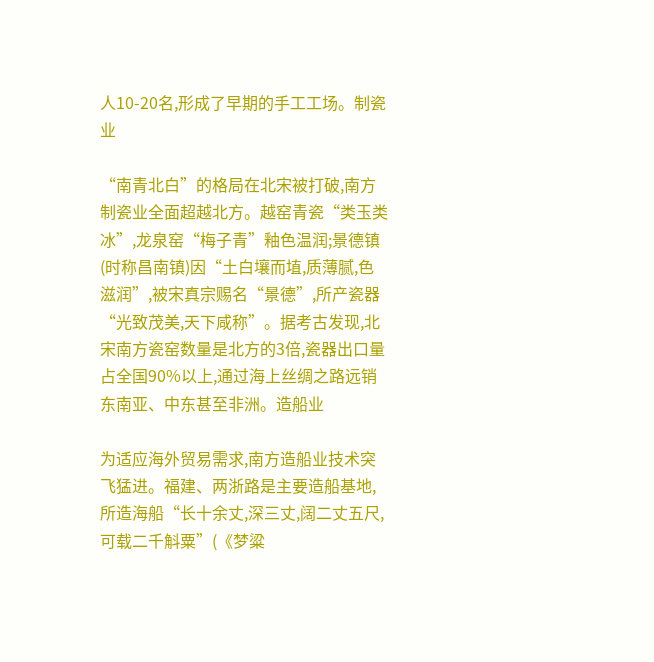人10-20名,形成了早期的手工工场。制瓷业

“南青北白”的格局在北宋被打破,南方制瓷业全面超越北方。越窑青瓷“类玉类冰”,龙泉窑“梅子青”釉色温润;景德镇(时称昌南镇)因“土白壤而埴,质薄腻,色滋润”,被宋真宗赐名“景德”,所产瓷器“光致茂美,天下咸称”。据考古发现,北宋南方瓷窑数量是北方的3倍,瓷器出口量占全国90%以上,通过海上丝绸之路远销东南亚、中东甚至非洲。造船业

为适应海外贸易需求,南方造船业技术突飞猛进。福建、两浙路是主要造船基地,所造海船“长十余丈,深三丈,阔二丈五尺,可载二千斛粟”(《梦粱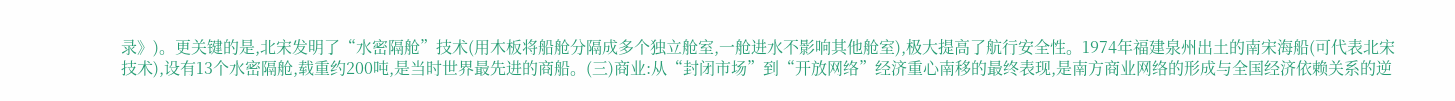录》)。更关键的是,北宋发明了“水密隔舱”技术(用木板将船舱分隔成多个独立舱室,一舱进水不影响其他舱室),极大提高了航行安全性。1974年福建泉州出土的南宋海船(可代表北宋技术),设有13个水密隔舱,载重约200吨,是当时世界最先进的商船。(三)商业:从“封闭市场”到“开放网络”经济重心南移的最终表现,是南方商业网络的形成与全国经济依赖关系的逆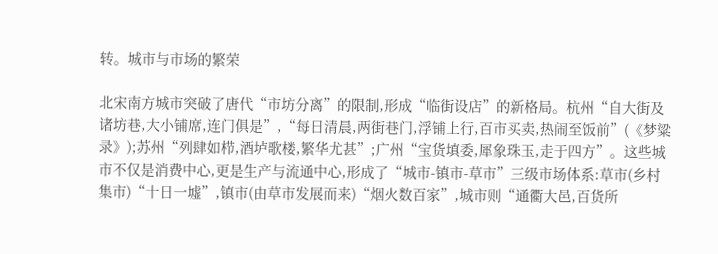转。城市与市场的繁荣

北宋南方城市突破了唐代“市坊分离”的限制,形成“临街设店”的新格局。杭州“自大街及诸坊巷,大小铺席,连门俱是”,“每日清晨,两街巷门,浮铺上行,百市买卖,热闹至饭前”(《梦粱录》);苏州“列肆如栉,酒垆歌楼,繁华尤甚”;广州“宝货填委,犀象珠玉,走于四方”。这些城市不仅是消费中心,更是生产与流通中心,形成了“城市-镇市-草市”三级市场体系:草市(乡村集市)“十日一墟”,镇市(由草市发展而来)“烟火数百家”,城市则“通衢大邑,百货所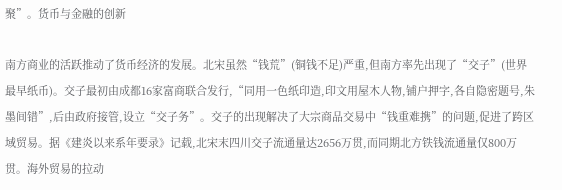聚”。货币与金融的创新

南方商业的活跃推动了货币经济的发展。北宋虽然“钱荒”(铜钱不足)严重,但南方率先出现了“交子”(世界最早纸币)。交子最初由成都16家富商联合发行,“同用一色纸印造,印文用屋木人物,铺户押字,各自隐密题号,朱墨间错”,后由政府接管,设立“交子务”。交子的出现解决了大宗商品交易中“钱重难携”的问题,促进了跨区域贸易。据《建炎以来系年要录》记载,北宋末四川交子流通量达2656万贯,而同期北方铁钱流通量仅800万贯。海外贸易的拉动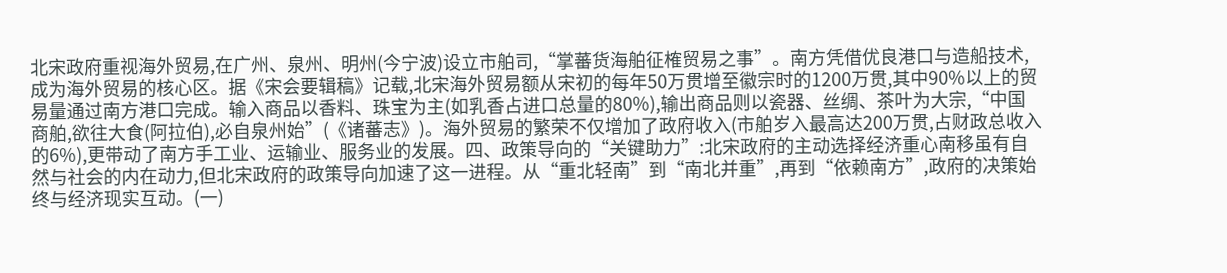北宋政府重视海外贸易,在广州、泉州、明州(今宁波)设立市舶司,“掌蕃货海舶征榷贸易之事”。南方凭借优良港口与造船技术,成为海外贸易的核心区。据《宋会要辑稿》记载,北宋海外贸易额从宋初的每年50万贯增至徽宗时的1200万贯,其中90%以上的贸易量通过南方港口完成。输入商品以香料、珠宝为主(如乳香占进口总量的80%),输出商品则以瓷器、丝绸、茶叶为大宗,“中国商舶,欲往大食(阿拉伯),必自泉州始”(《诸蕃志》)。海外贸易的繁荣不仅增加了政府收入(市舶岁入最高达200万贯,占财政总收入的6%),更带动了南方手工业、运输业、服务业的发展。四、政策导向的“关键助力”:北宋政府的主动选择经济重心南移虽有自然与社会的内在动力,但北宋政府的政策导向加速了这一进程。从“重北轻南”到“南北并重”,再到“依赖南方”,政府的决策始终与经济现实互动。(一)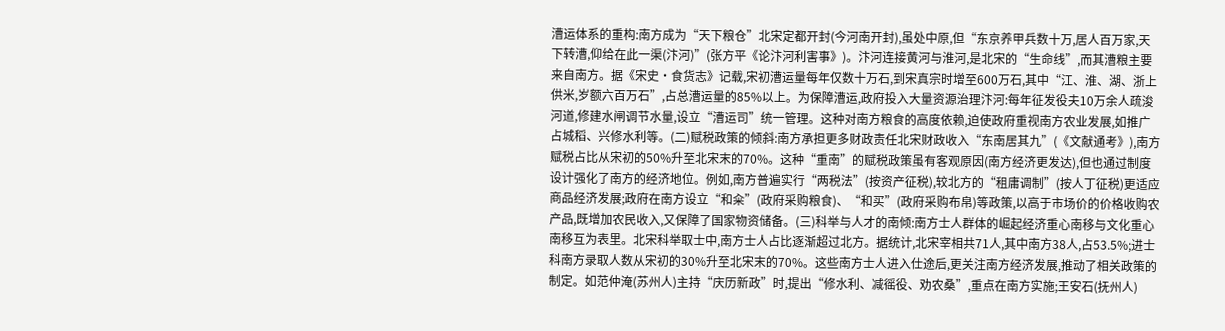漕运体系的重构:南方成为“天下粮仓”北宋定都开封(今河南开封),虽处中原,但“东京养甲兵数十万,居人百万家,天下转漕,仰给在此一渠(汴河)”(张方平《论汴河利害事》)。汴河连接黄河与淮河,是北宋的“生命线”,而其漕粮主要来自南方。据《宋史·食货志》记载,宋初漕运量每年仅数十万石,到宋真宗时增至600万石,其中“江、淮、湖、浙上供米,岁额六百万石”,占总漕运量的85%以上。为保障漕运,政府投入大量资源治理汴河:每年征发役夫10万余人疏浚河道,修建水闸调节水量,设立“漕运司”统一管理。这种对南方粮食的高度依赖,迫使政府重视南方农业发展,如推广占城稻、兴修水利等。(二)赋税政策的倾斜:南方承担更多财政责任北宋财政收入“东南居其九”(《文献通考》),南方赋税占比从宋初的50%升至北宋末的70%。这种“重南”的赋税政策虽有客观原因(南方经济更发达),但也通过制度设计强化了南方的经济地位。例如,南方普遍实行“两税法”(按资产征税),较北方的“租庸调制”(按人丁征税)更适应商品经济发展;政府在南方设立“和籴”(政府采购粮食)、“和买”(政府采购布帛)等政策,以高于市场价的价格收购农产品,既增加农民收入,又保障了国家物资储备。(三)科举与人才的南倾:南方士人群体的崛起经济重心南移与文化重心南移互为表里。北宋科举取士中,南方士人占比逐渐超过北方。据统计,北宋宰相共71人,其中南方38人,占53.5%;进士科南方录取人数从宋初的30%升至北宋末的70%。这些南方士人进入仕途后,更关注南方经济发展,推动了相关政策的制定。如范仲淹(苏州人)主持“庆历新政”时,提出“修水利、减徭役、劝农桑”,重点在南方实施;王安石(抚州人)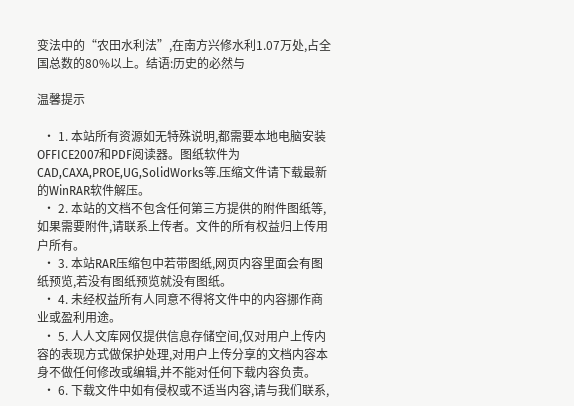变法中的“农田水利法”,在南方兴修水利1.07万处,占全国总数的80%以上。结语:历史的必然与

温馨提示

  • 1. 本站所有资源如无特殊说明,都需要本地电脑安装OFFICE2007和PDF阅读器。图纸软件为CAD,CAXA,PROE,UG,SolidWorks等.压缩文件请下载最新的WinRAR软件解压。
  • 2. 本站的文档不包含任何第三方提供的附件图纸等,如果需要附件,请联系上传者。文件的所有权益归上传用户所有。
  • 3. 本站RAR压缩包中若带图纸,网页内容里面会有图纸预览,若没有图纸预览就没有图纸。
  • 4. 未经权益所有人同意不得将文件中的内容挪作商业或盈利用途。
  • 5. 人人文库网仅提供信息存储空间,仅对用户上传内容的表现方式做保护处理,对用户上传分享的文档内容本身不做任何修改或编辑,并不能对任何下载内容负责。
  • 6. 下载文件中如有侵权或不适当内容,请与我们联系,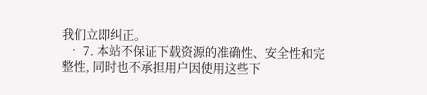我们立即纠正。
  • 7. 本站不保证下载资源的准确性、安全性和完整性, 同时也不承担用户因使用这些下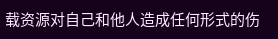载资源对自己和他人造成任何形式的伤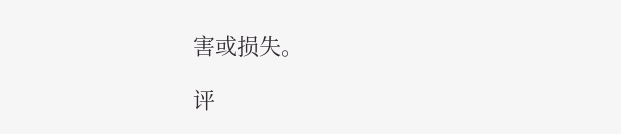害或损失。

评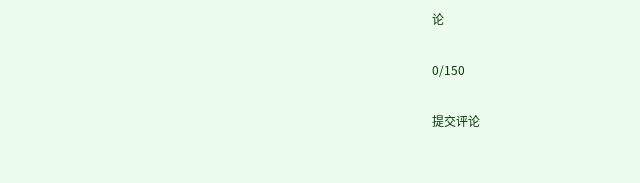论

0/150

提交评论